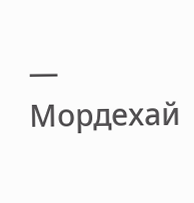— Мордехай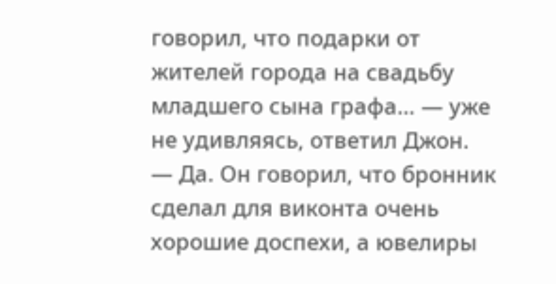говорил, что подарки от жителей города на свадьбу младшего сына графа… — уже не удивляясь, ответил Джон.
— Да. Он говорил, что бронник сделал для виконта очень хорошие доспехи, а ювелиры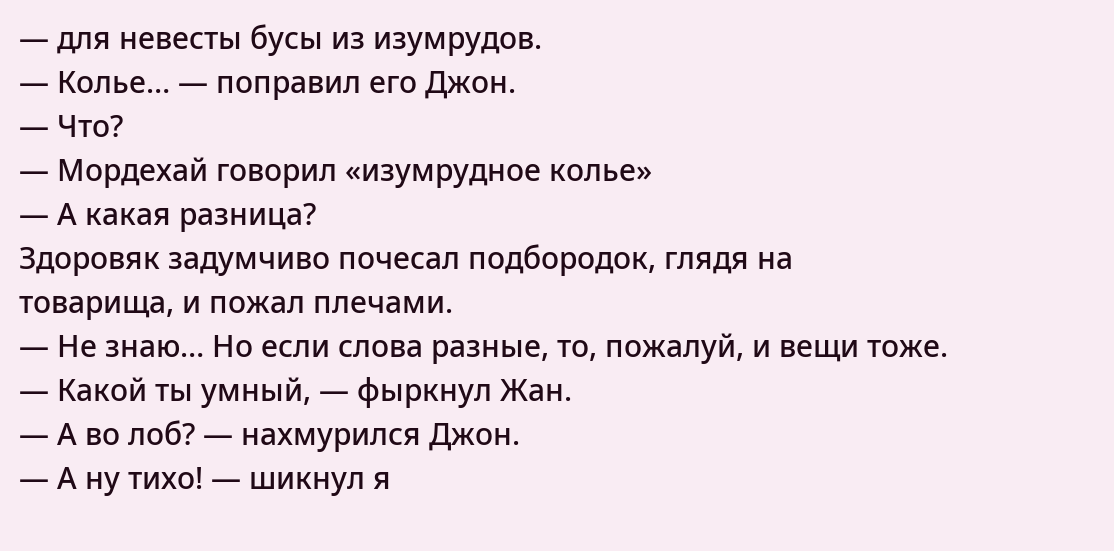— для невесты бусы из изумрудов.
— Колье… — поправил его Джон.
— Что?
— Мордехай говорил «изумрудное колье»
— А какая разница?
Здоровяк задумчиво почесал подбородок, глядя на товарища, и пожал плечами.
— Не знаю… Но если слова разные, то, пожалуй, и вещи тоже.
— Какой ты умный, — фыркнул Жан.
— А во лоб? — нахмурился Джон.
— А ну тихо! — шикнул я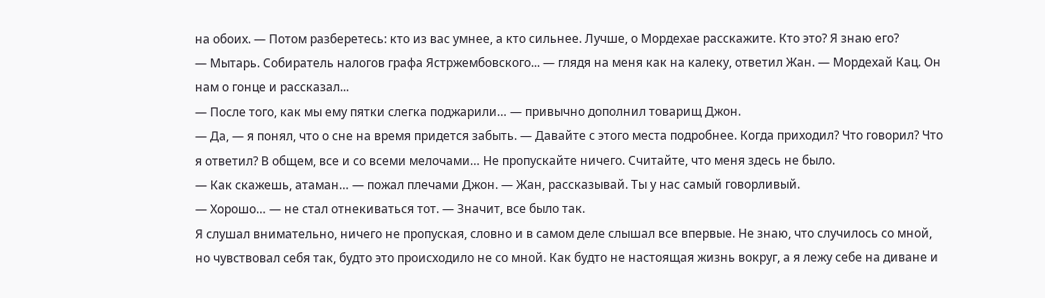на обоих. — Потом разберетесь: кто из вас умнее, а кто сильнее. Лучше, о Мордехае расскажите. Кто это? Я знаю его?
— Мытарь. Собиратель налогов графа Ястржембовского... — глядя на меня как на калеку, ответил Жан. — Мордехай Кац. Он нам о гонце и рассказал...
— После того, как мы ему пятки слегка поджарили… — привычно дополнил товарищ Джон.
— Да, — я понял, что о сне на время придется забыть. — Давайте с этого места подробнее. Когда приходил? Что говорил? Что я ответил? В общем, все и со всеми мелочами… Не пропускайте ничего. Считайте, что меня здесь не было.
— Как скажешь, атаман… — пожал плечами Джон. — Жан, рассказывай. Ты у нас самый говорливый.
— Хорошо… — не стал отнекиваться тот. — Значит, все было так.
Я слушал внимательно, ничего не пропуская, словно и в самом деле слышал все впервые. Не знаю, что случилось со мной, но чувствовал себя так, будто это происходило не со мной. Как будто не настоящая жизнь вокруг, а я лежу себе на диване и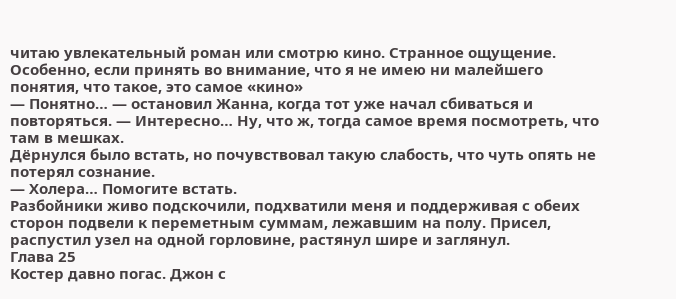читаю увлекательный роман или смотрю кино. Странное ощущение. Особенно, если принять во внимание, что я не имею ни малейшего понятия, что такое, это самое «кино»
— Понятно… — остановил Жанна, когда тот уже начал сбиваться и повторяться. — Интересно… Ну, что ж, тогда самое время посмотреть, что там в мешках.
Дёрнулся было встать, но почувствовал такую слабость, что чуть опять не потерял сознание.
— Холера… Помогите встать.
Разбойники живо подскочили, подхватили меня и поддерживая с обеих сторон подвели к переметным суммам, лежавшим на полу. Присел, распустил узел на одной горловине, растянул шире и заглянул.
Глава 25
Костер давно погас. Джон с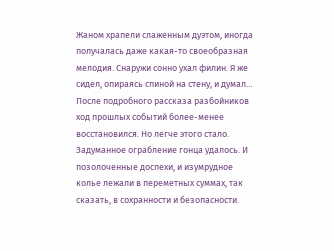Жаном храпели слаженным дуэтом, иногда получалась даже какая-то своеобразная мелодия. Снаружи сонно ухал филин. Я же сидел, опираясь спиной на стену, и думал… После подробного рассказа разбойников ход прошлых событий более-менее восстановился. Но легче этого стало.
Задуманное ограбление гонца удалось. И позолоченные доспехи, и изумрудное колье лежали в переметных суммах, так сказать, в сохранности и безопасности.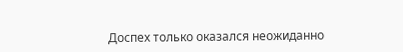Доспех только оказался неожиданно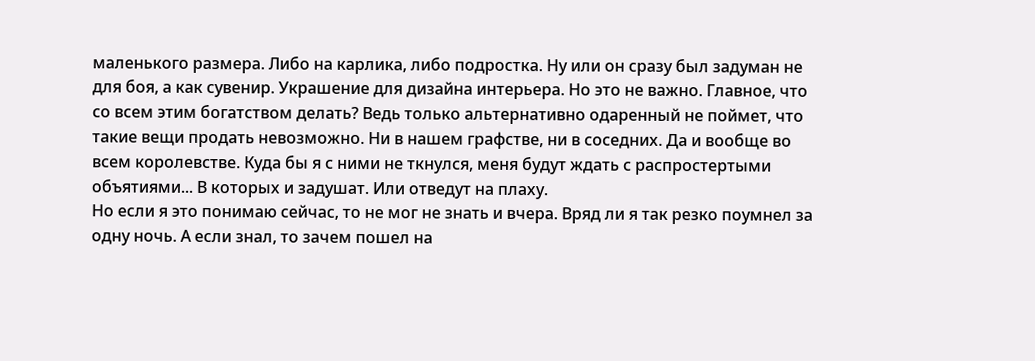маленького размера. Либо на карлика, либо подростка. Ну или он сразу был задуман не для боя, а как сувенир. Украшение для дизайна интерьера. Но это не важно. Главное, что со всем этим богатством делать? Ведь только альтернативно одаренный не поймет, что такие вещи продать невозможно. Ни в нашем графстве, ни в соседних. Да и вообще во всем королевстве. Куда бы я с ними не ткнулся, меня будут ждать с распростертыми объятиями... В которых и задушат. Или отведут на плаху.
Но если я это понимаю сейчас, то не мог не знать и вчера. Вряд ли я так резко поумнел за одну ночь. А если знал, то зачем пошел на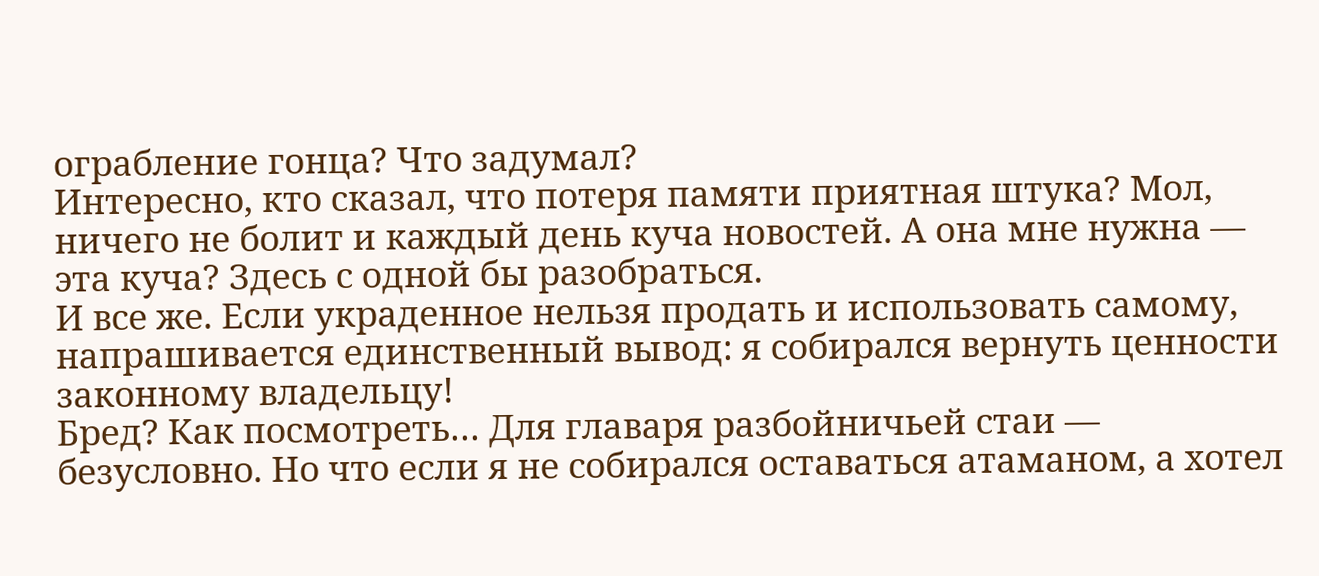ограбление гонца? Что задумал?
Интересно, кто сказал, что потеря памяти приятная штука? Мол, ничего не болит и каждый день куча новостей. А она мне нужна — эта куча? Здесь с одной бы разобраться.
И все же. Если украденное нельзя продать и использовать самому, напрашивается единственный вывод: я собирался вернуть ценности законному владельцу!
Бред? Как посмотреть… Для главаря разбойничьей стаи — безусловно. Но что если я не собирался оставаться атаманом, а хотел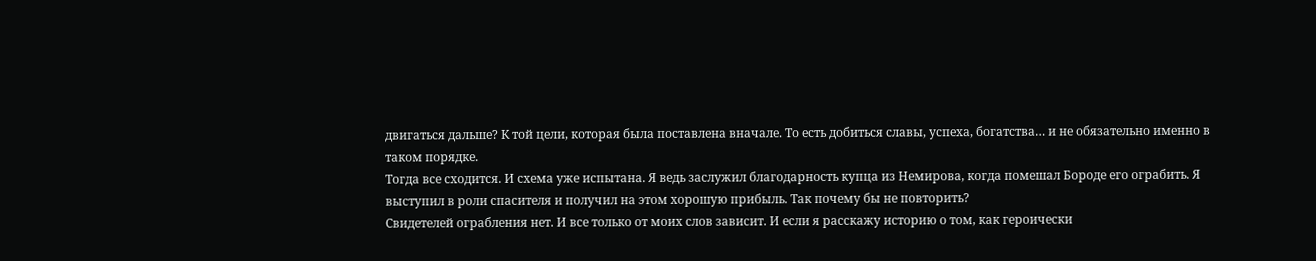двигаться дальше? К той цели, которая была поставлена вначале. То есть добиться славы, успеха, богатства… и не обязательно именно в таком порядке.
Тогда все сходится. И схема уже испытана. Я ведь заслужил благодарность купца из Немирова, когда помешал Бороде его ограбить. Я выступил в роли спасителя и получил на этом хорошую прибыль. Так почему бы не повторить?
Свидетелей ограбления нет. И все только от моих слов зависит. И если я расскажу историю о том, как героически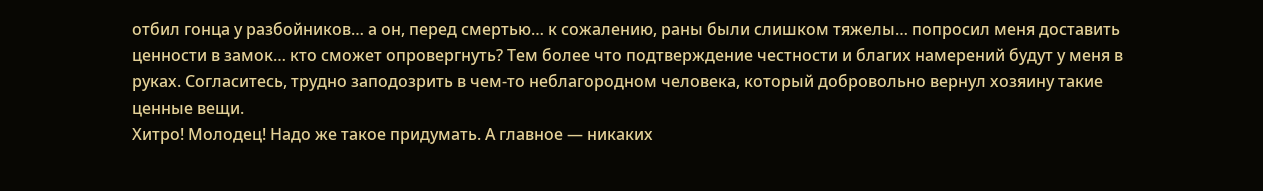отбил гонца у разбойников… а он, перед смертью… к сожалению, раны были слишком тяжелы… попросил меня доставить ценности в замок… кто сможет опровергнуть? Тем более что подтверждение честности и благих намерений будут у меня в руках. Согласитесь, трудно заподозрить в чем-то неблагородном человека, который добровольно вернул хозяину такие ценные вещи.
Хитро! Молодец! Надо же такое придумать. А главное — никаких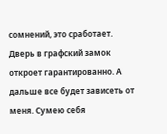сомнений, это сработает. Дверь в графский замок откроет гарантированно. А дальше все будет зависеть от меня. Сумею себя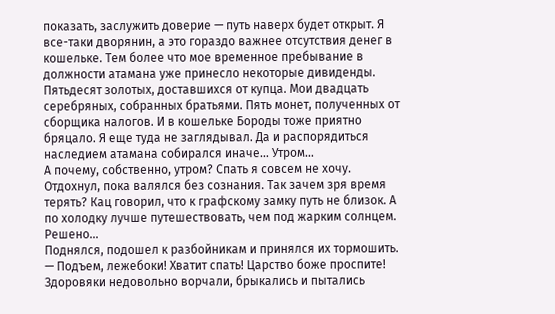показать, заслужить доверие — путь наверх будет открыт. Я все-таки дворянин, а это гораздо важнее отсутствия денег в кошельке. Тем более что мое временное пребывание в должности атамана уже принесло некоторые дивиденды.
Пятьдесят золотых, доставшихся от купца. Мои двадцать серебряных, собранных братьями. Пять монет, полученных от сборщика налогов. И в кошельке Бороды тоже приятно бряцало. Я еще туда не заглядывал. Да и распорядиться наследием атамана собирался иначе… Утром…
А почему, собственно, утром? Спать я совсем не хочу. Отдохнул, пока валялся без сознания. Так зачем зря время терять? Кац говорил, что к графскому замку путь не близок. А по холодку лучше путешествовать, чем под жарким солнцем.
Решено…
Поднялся, подошел к разбойникам и принялся их тормошить.
— Подъем, лежебоки! Хватит спать! Царство боже проспите!
Здоровяки недовольно ворчали, брыкались и пытались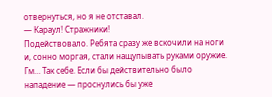отвернуться, но я не отставал.
— Караул! Стражники!
Подействовало. Ребята сразу же вскочили на ноги и, сонно моргая, стали нащупывать руками оружие.
Гм… Так себе. Если бы действительно было нападение — проснулись бы уже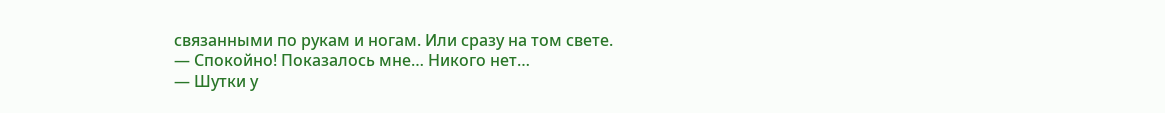связанными по рукам и ногам. Или сразу на том свете.
— Спокойно! Показалось мне… Никого нет…
— Шутки у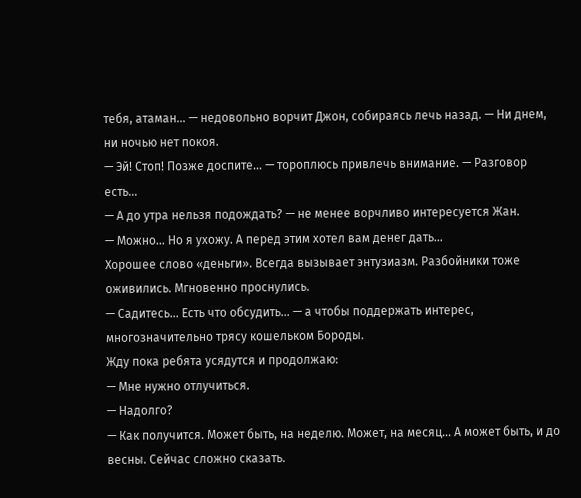тебя, атаман… — недовольно ворчит Джон, собираясь лечь назад. — Ни днем, ни ночью нет покоя.
— Эй! Стоп! Позже доспите... — тороплюсь привлечь внимание. — Разговор есть…
— А до утра нельзя подождать? — не менее ворчливо интересуется Жан.
— Можно… Но я ухожу. А перед этим хотел вам денег дать…
Хорошее слово «деньги». Всегда вызывает энтузиазм. Разбойники тоже оживились. Мгновенно проснулись.
— Садитесь... Есть что обсудить... — а чтобы поддержать интерес, многозначительно трясу кошельком Бороды.
Жду пока ребята усядутся и продолжаю:
— Мне нужно отлучиться.
— Надолго?
— Как получится. Может быть, на неделю. Может, на месяц... А может быть, и до весны. Сейчас сложно сказать.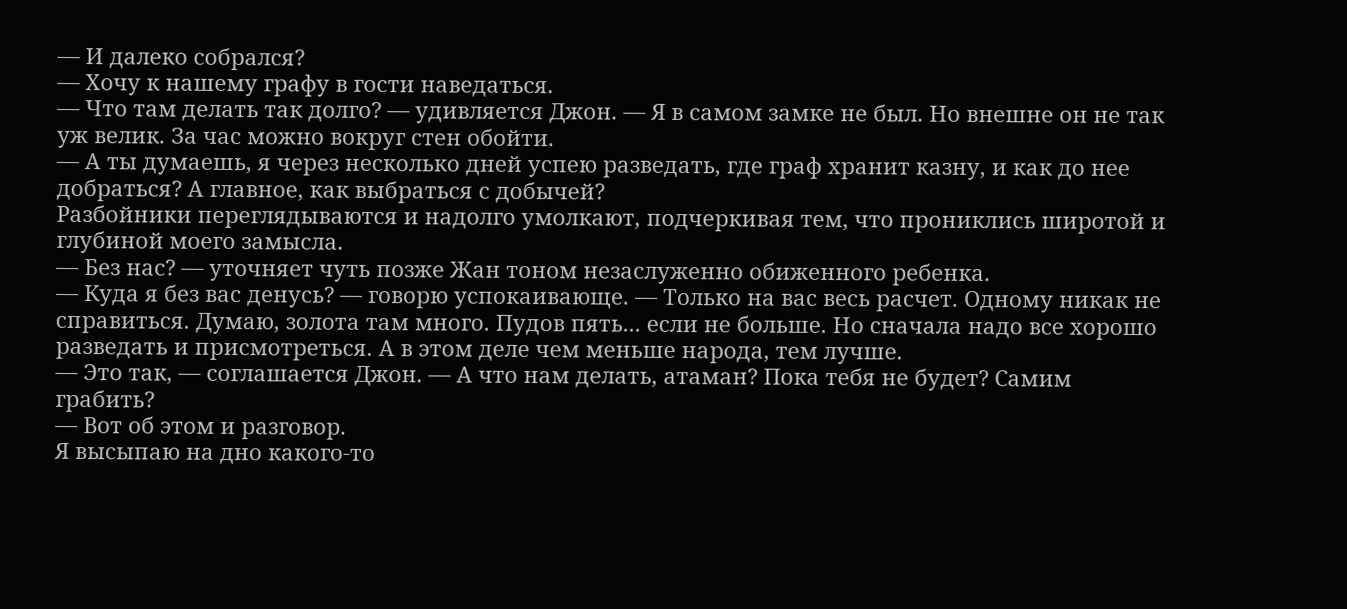— И далеко собрался?
— Хочу к нашему графу в гости наведаться.
— Что там делать так долго? — удивляется Джон. — Я в самом замке не был. Но внешне он не так уж велик. За час можно вокруг стен обойти.
— А ты думаешь, я через несколько дней успею разведать, где граф хранит казну, и как до нее добраться? А главное, как выбраться с добычей?
Разбойники переглядываются и надолго умолкают, подчеркивая тем, что прониклись широтой и глубиной моего замысла.
— Без нас? — уточняет чуть позже Жан тоном незаслуженно обиженного ребенка.
— Куда я без вас денусь? — говорю успокаивающе. — Только на вас весь расчет. Одному никак не справиться. Думаю, золота там много. Пудов пять... если не больше. Но сначала надо все хорошо разведать и присмотреться. А в этом деле чем меньше народа, тем лучше.
— Это так, — соглашается Джон. — А что нам делать, атаман? Пока тебя не будет? Самим грабить?
— Вот об этом и разговор.
Я высыпаю на дно какого-то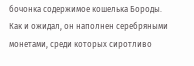бочонка содержимое кошелька Бороды. Как и ожидал, он наполнен серебряными монетами, среди которых сиротливо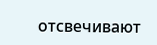отсвечивают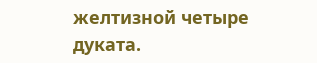желтизной четыре дуката.